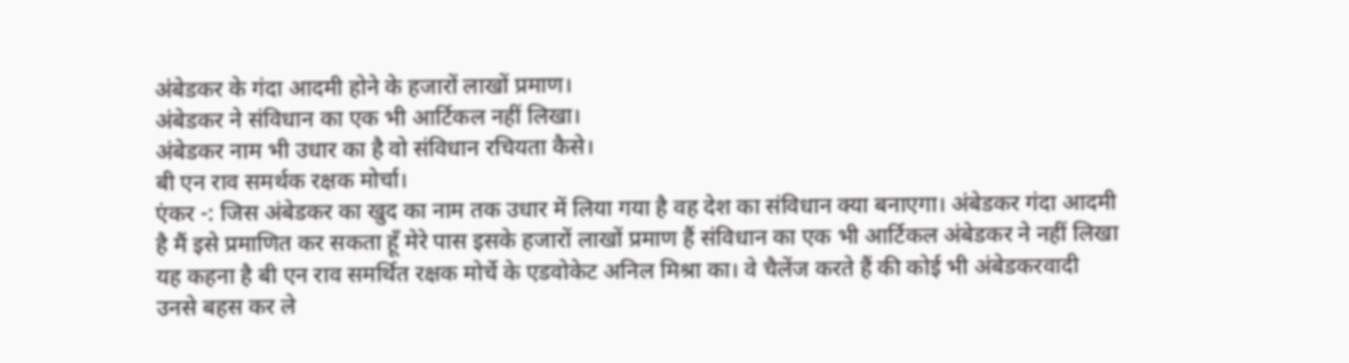अंबेडकर के गंदा आदमी होने के हजारों लाखों प्रमाण।
अंबेडकर ने संविधान का एक भी आर्टिकल नहीं लिखा।
अंबेडकर नाम भी उधार का है वो संविधान रचियता कैसे।
बी एन राव समर्थक रक्षक मोर्चा।
एंकर -: जिस अंबेडकर का खुद का नाम तक उधार में लिया गया है वह देश का संविधान क्या बनाएगा। अंबेडकर गंदा आदमी है मैं इसे प्रमाणित कर सकता हूँ मेरे पास इसके हजारों लाखों प्रमाण हैं संविधान का एक भी आर्टिकल अंबेडकर ने नहीं लिखा यह कहना है बी एन राव समर्थित रक्षक मोर्चे के एडवोकेट अनिल मिश्रा का। वे चैलेंज करते हैं की कोई भी अंबेडकरवादी उनसे बहस कर ले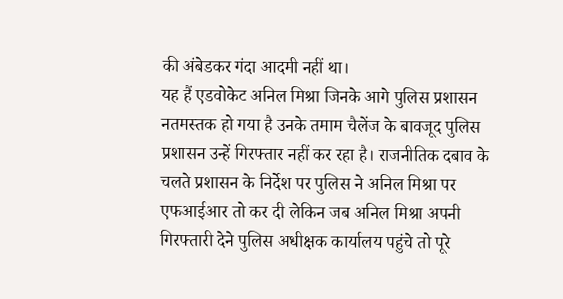की अंबेडकर गंदा आदमी नहीं था।
यह हैं एडवोकेट अनिल मिश्रा जिनके आगे पुलिस प्रशासन नतमस्तक हो गया है उनके तमाम चैलेंज के बावजूद पुलिस प्रशासन उन्हें गिरफ्तार नहीं कर रहा है। राजनीतिक दबाव के चलते प्रशासन के निर्देश पर पुलिस ने अनिल मिश्रा पर एफआईआर तो कर दी लेकिन जब अनिल मिश्रा अपनी गिरफ्तारी देने पुलिस अधीक्षक कार्यालय पहुंचे तो पूरे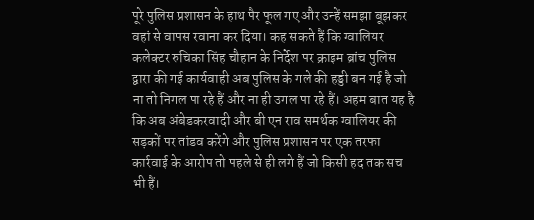पूरे पुलिस प्रशासन के हाथ पैर फूल गए और उन्हें समझा बूझकर वहां से वापस रवाना कर दिया। कह सकते हैं कि ग्वालियर कलेक्टर रुचिका सिंह चौहान के निर्देश पर क्राइम ब्रांच पुलिस द्वारा की गई कार्यवाही अब पुलिस के गले की हड्डी बन गई है जो ना तो निगल पा रहे हैं और ना ही उगल पा रहे हैं। अहम बात यह है कि अब अंबेडकरवादी और बी एन राव समर्थक ग्वालियर की सड़कों पर तांडव करेंगे और पुलिस प्रशासन पर एक तरफा कार्रवाई के आरोप तो पहले से ही लगे हैं जो किसी हद तक सच भी हैं।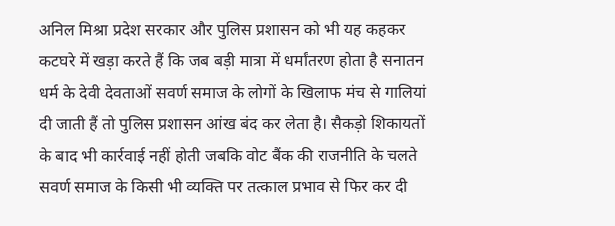अनिल मिश्रा प्रदेश सरकार और पुलिस प्रशासन को भी यह कहकर कटघरे में खड़ा करते हैं कि जब बड़ी मात्रा में धर्मांतरण होता है सनातन धर्म के देवी देवताओं सवर्ण समाज के लोगों के खिलाफ मंच से गालियां दी जाती हैं तो पुलिस प्रशासन आंख बंद कर लेता है। सैकड़ो शिकायतों के बाद भी कार्रवाई नहीं होती जबकि वोट बैंक की राजनीति के चलते सवर्ण समाज के किसी भी व्यक्ति पर तत्काल प्रभाव से फिर कर दी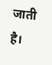जाती है।